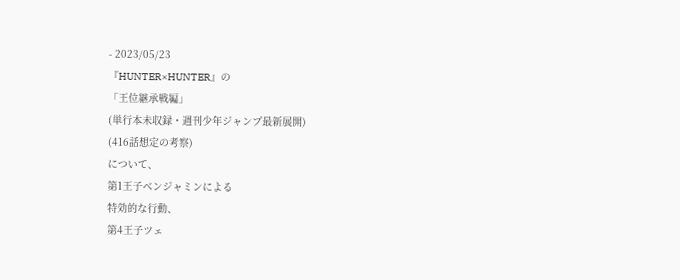- 2023/05/23
『HUNTER×HUNTER』の
「王位継承戦編」
(単行本未収録・週刊少年ジャンプ最新展開)
(416話想定の考察)
について、
第1王子ベンジャミンによる
特効的な行動、
第4王子ツェ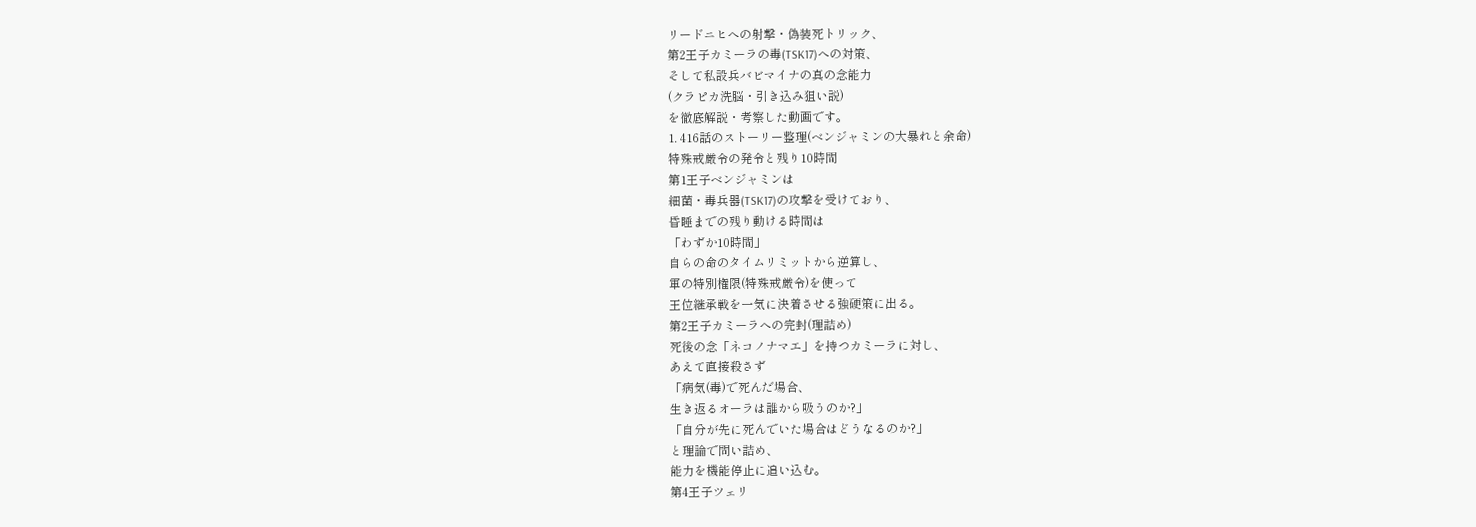リードニヒへの射撃・偽装死トリック、
第2王子カミーラの毒(TSK17)への対策、
そして私設兵バビマイナの真の念能力
(クラピカ洗脳・引き込み狙い説)
を徹底解説・考察した動画です。
1. 416話のストーリー整理(ベンジャミンの大暴れと余命)
特殊戒厳令の発令と残り10時間
第1王子ベンジャミンは
細菌・毒兵器(TSK17)の攻撃を受けており、
昏睡までの残り動ける時間は
「わずか10時間」
自らの命のタイムリミットから逆算し、
軍の特別権限(特殊戒厳令)を使って
王位継承戦を一気に決着させる強硬策に出る。
第2王子カミーラへの完封(理詰め)
死後の念「ネコノナマエ」を持つカミーラに対し、
あえて直接殺さず
「病気(毒)で死んだ場合、
生き返るオーラは誰から吸うのか?」
「自分が先に死んでいた場合はどうなるのか?」
と理論で問い詰め、
能力を機能停止に追い込む。
第4王子ツェリ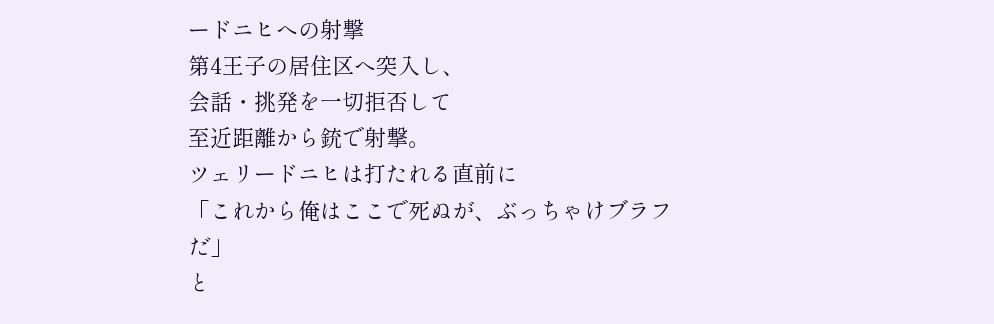ードニヒへの射撃
第4王子の居住区へ突入し、
会話・挑発を一切拒否して
至近距離から銃で射撃。
ツェリードニヒは打たれる直前に
「これから俺はここで死ぬが、ぶっちゃけブラフだ」
と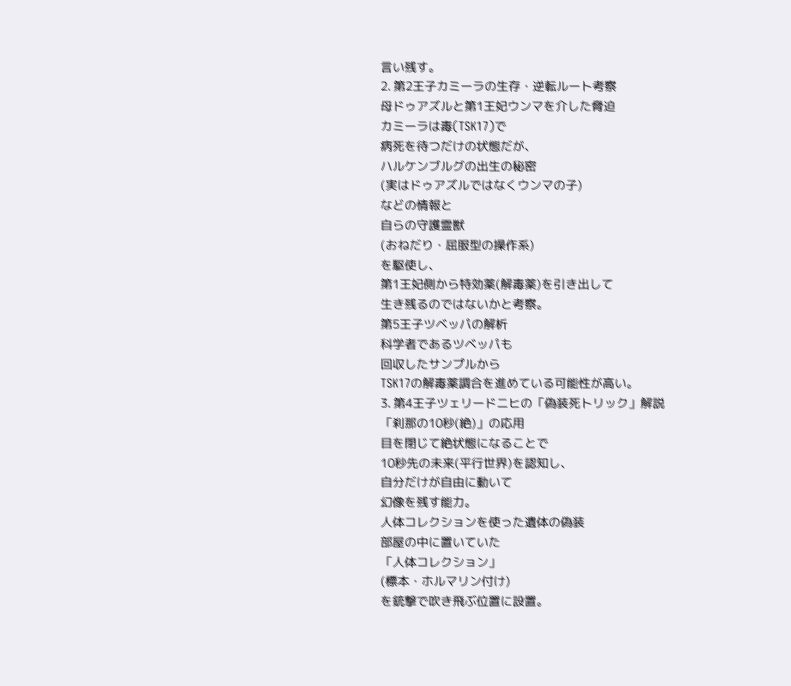言い残す。
2. 第2王子カミーラの生存・逆転ルート考察
母ドゥアズルと第1王妃ウンマを介した脅迫
カミーラは毒(TSK17)で
病死を待つだけの状態だが、
ハルケンブルグの出生の秘密
(実はドゥアズルではなくウンマの子)
などの情報と
自らの守護霊獣
(おねだり・屈服型の操作系)
を駆使し、
第1王妃側から特効薬(解毒薬)を引き出して
生き残るのではないかと考察。
第5王子ツベッパの解析
科学者であるツベッパも
回収したサンプルから
TSK17の解毒薬調合を進めている可能性が高い。
3. 第4王子ツェリードニヒの「偽装死トリック」解説
「刹那の10秒(絶)」の応用
目を閉じて絶状態になることで
10秒先の未来(平行世界)を認知し、
自分だけが自由に動いて
幻像を残す能力。
人体コレクションを使った遺体の偽装
部屋の中に置いていた
「人体コレクション」
(標本・ホルマリン付け)
を銃撃で吹き飛ぶ位置に設置。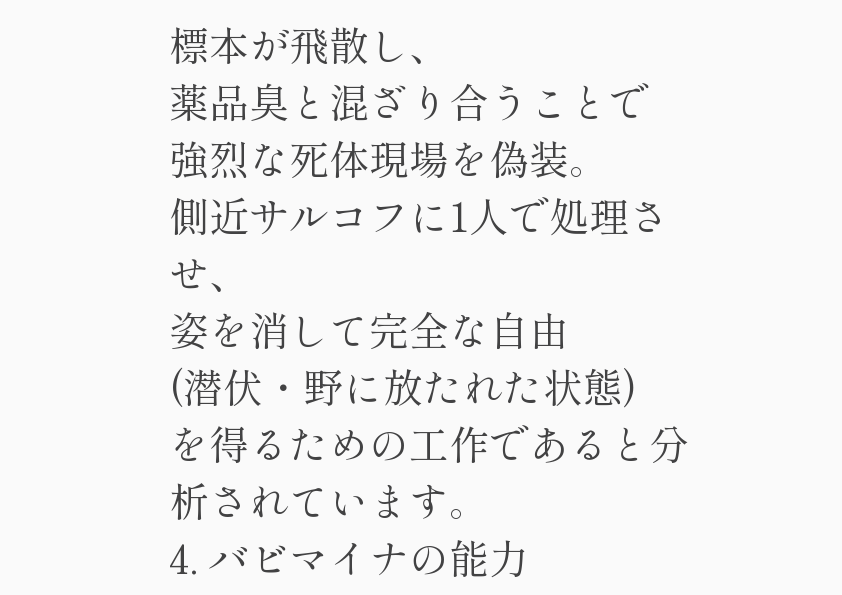標本が飛散し、
薬品臭と混ざり合うことで
強烈な死体現場を偽装。
側近サルコフに1人で処理させ、
姿を消して完全な自由
(潜伏・野に放たれた状態)
を得るための工作であると分析されています。
4. バビマイナの能力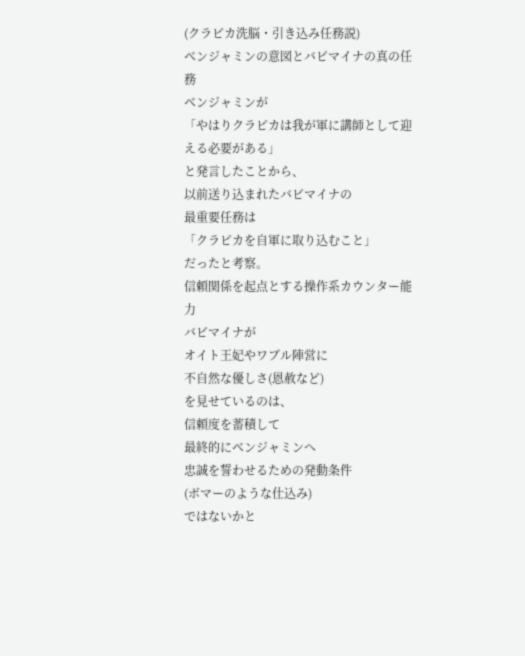(クラピカ洗脳・引き込み任務説)
ベンジャミンの意図とバビマイナの真の任務
ベンジャミンが
「やはりクラピカは我が軍に講師として迎える必要がある」
と発言したことから、
以前送り込まれたバビマイナの
最重要任務は
「クラピカを自軍に取り込むこと」
だったと考察。
信頼関係を起点とする操作系カウンター能力
バビマイナが
オイト王妃やワブル陣営に
不自然な優しさ(恩赦など)
を見せているのは、
信頼度を蓄積して
最終的にベンジャミンへ
忠誠を誓わせるための発動条件
(ボマーのような仕込み)
ではないかと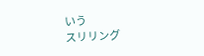いう
スリリング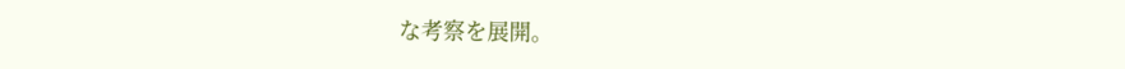な考察を展開。